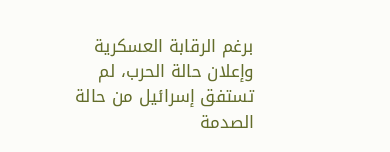برغم الرقابة العسكرية وإعلان حالة الحرب، لم تستفق إسرائيل من حالة الصدمة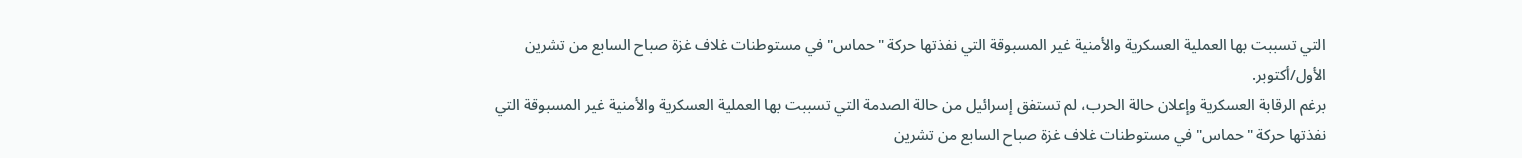التي تسببت بها العملية العسكرية والأمنية غير المسبوقة التي نفذتها حركة "حماس" في مستوطنات غلاف غزة صباح السابع من تشرين الأول/أكتوبر.
برغم الرقابة العسكرية وإعلان حالة الحرب، لم تستفق إسرائيل من حالة الصدمة التي تسببت بها العملية العسكرية والأمنية غير المسبوقة التي نفذتها حركة "حماس" في مستوطنات غلاف غزة صباح السابع من تشرين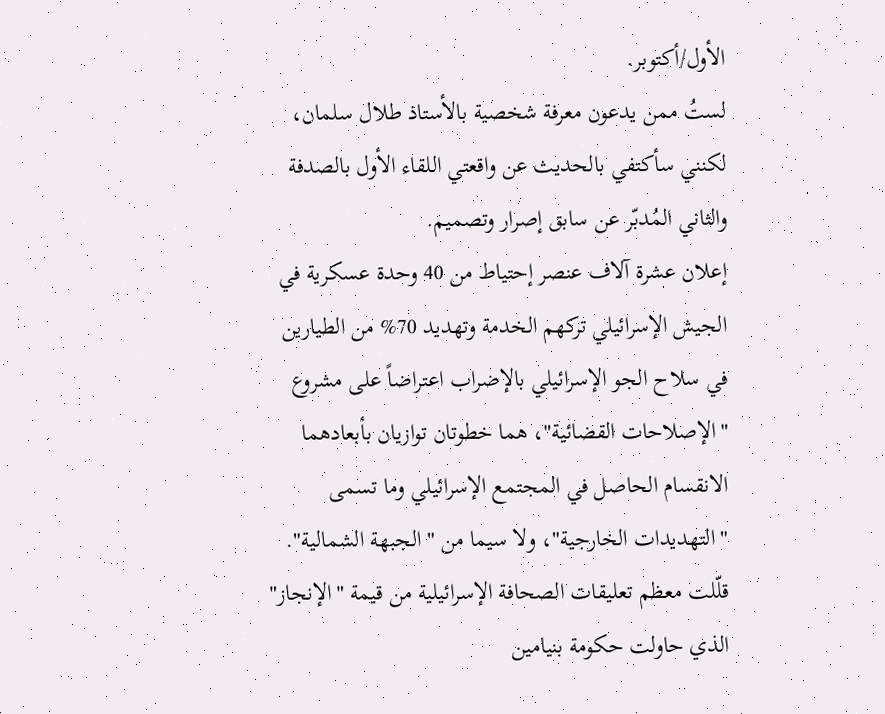الأول/أكتوبر.
لستُ ممن يدعون معرفة شخصية بالأستاذ طلال سلمان، لكنني سأكتفي بالحديث عن واقعتي اللقاء الأول بالصدفة والثاني المُدبّر عن سابق إصرار وتصميم.
إعلان عشرة آلاف عنصر إحتياط من 40 وحدة عسكرية في الجيش الإسرائيلي تركهم الخدمة وتهديد 70% من الطيارين في سلاح الجو الإسرائيلي بالإضراب اعتراضاً على مشروع "الإصلاحات القضائية"، هما خطوتان توازيان بأبعادهما الانقسام الحاصل في المجتمع الإسرائيلي وما تسمى "التهديدات الخارجية"، ولا سيما من "الجبهة الشمالية".
قلّلت معظم تعليقات الصحافة الإسرائيلية من قيمة "الإنجاز" الذي حاولت حكومة بنيامين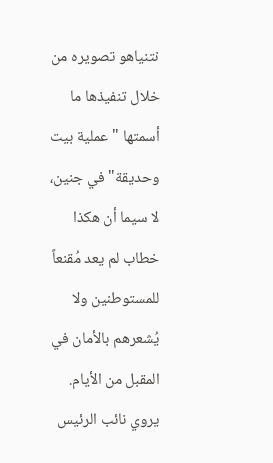نتنياهو تصويره من خلال تنفيذها ما أسمتها "عملية بيت وحديقة" في جنين، لا سيما أن هكذا خطاب لم يعد مُقنعاً للمستوطنين ولا يُشعرهم بالأمان في المقبل من الأيام.
يروي نائب الرئيس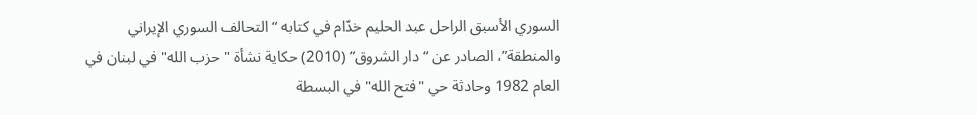السوري الأسبق الراحل عبد الحليم خدّام في كتابه “التحالف السوري الإيراني والمنطقة”، الصادر عن “دار الشروق” (2010) حكاية نشأة "حزب الله" في لبنان في العام 1982 وحادثة حي "فتح الله" في البسطة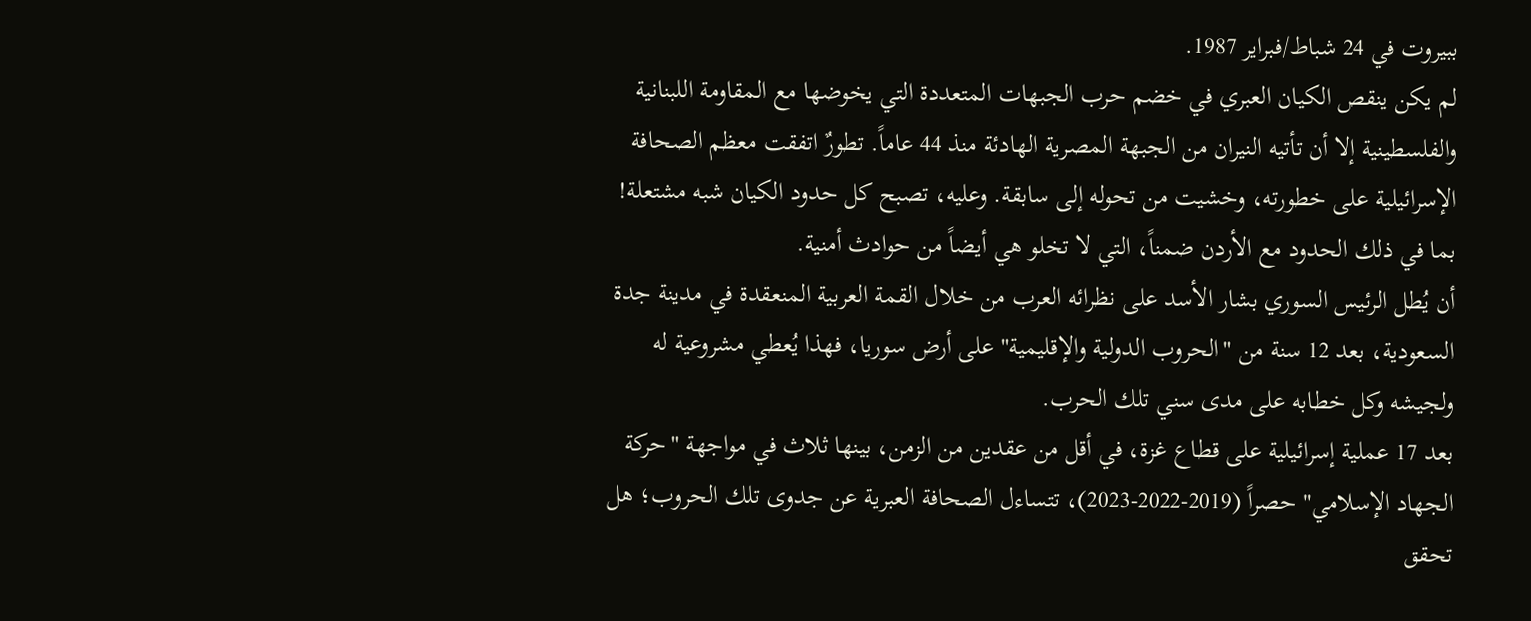ببيروت في 24 شباط/فبراير 1987.
لم يكن ينقص الكيان العبري في خضم حرب الجبهات المتعددة التي يخوضها مع المقاومة اللبنانية والفلسطينية إلا أن تأتيه النيران من الجبهة المصرية الهادئة منذ 44 عاماً. تطورٌ اتفقت معظم الصحافة الإسرائيلية على خطورته، وخشيت من تحوله إلى سابقة. وعليه، تصبح كل حدود الكيان شبه مشتعلة! بما في ذلك الحدود مع الأردن ضمناً، التي لا تخلو هي أيضاً من حوادث أمنية.
أن يُطل الرئيس السوري بشار الأسد على نظرائه العرب من خلال القمة العربية المنعقدة في مدينة جدة السعودية، بعد 12 سنة من "الحروب الدولية والإقليمية" على أرض سوريا، فهذا يُعطي مشروعية له ولجيشه وكل خطابه على مدى سني تلك الحرب.
بعد 17 عملية إسرائيلية على قطاع غزة، في أقل من عقدين من الزمن، بينها ثلاث في مواجهة "حركة الجهاد الإسلامي" حصراً (2019-2022-2023)، تتساءل الصحافة العبرية عن جدوى تلك الحروب؛ هل تحقق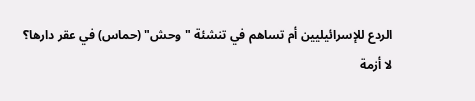الردع للإسرائيليين أم تساهم في تنشئة "وحش" (حماس) في عقر دارها؟
لا أزمة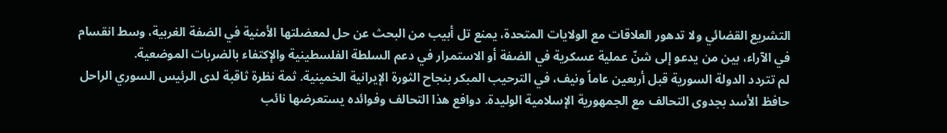التشريع القضائي ولا تدهور العلاقات مع الولايات المتحدة، يمنع تل أبيب من البحث عن حل لمعضلتها الأمنية في الضفة الغربية، وسط انقسام في الآراء، بين من يدعو إلى شنّ عملية عسكرية في الضفة أو الاستمرار في دعم السلطة الفلسطينية والإكتفاء بالضربات الموضعية.
لم تتردد الدولة السورية قبل أربعين عاماً ونيف، في الترحيب المبكر بنجاح الثورة الإيرانية الخمينية. ثمة نظرة ثاقبة لدى الرئيس السوري الراحل حافظ الأسد بجدوى التحالف مع الجمهورية الإسلامية الوليدة. دوافع هذا التحالف وفوائده يستعرضها نائب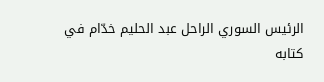الرئيس السوري الراحل عبد الحليم خدّام في كتابه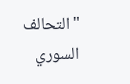"التحالف السوري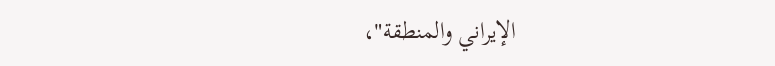الإيراني والمنطقة"،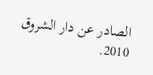الصادر عن دار الشروق 2010.